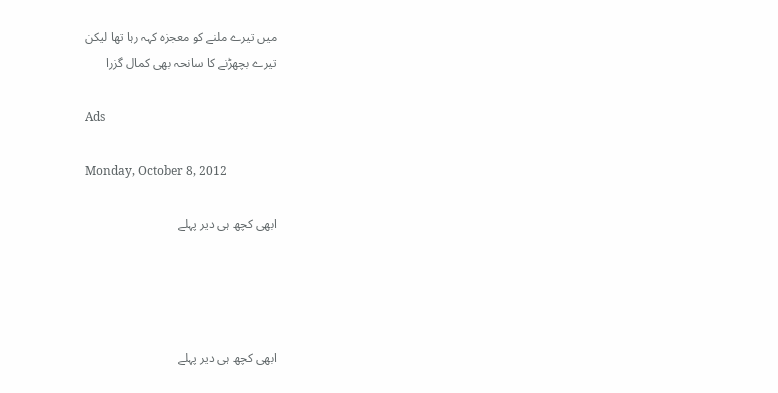میں تیرے ملنے کو معجزہ کہہ رہا تھا لیکن
تیرے بچھڑنے کا سانحہ بھی کمال گزرا

Ads

Monday, October 8, 2012

ابھی کچھ ہی دیر پہلے




ابھی کچھ ہی دیر پہلے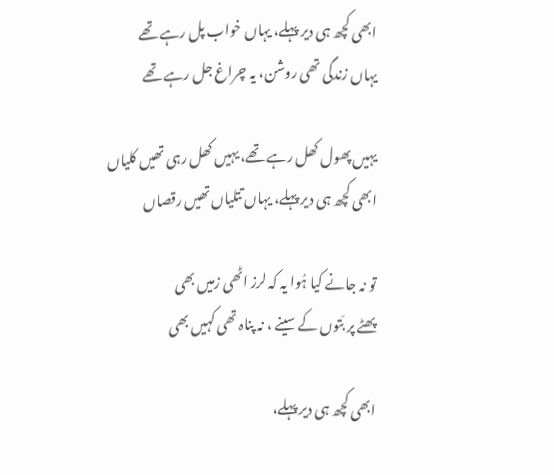ابھی کچھ ہی دیر پہلے، یہاں خواب پل رہے تھے
یہاں زندگی تھی روشن، یہ چراغ جل رہے تھے

یہیں پھول کھل رہے تھے، یہیں کھل رہی تھیں کلیاں
ابھی کچھ ہی دیر پہلے، یہاں تتلیاں تھیں رقصاں

تو نہ جانے کیا ہُوا یہ کہ لرز اٹھی زمیں بھی
پھٹے پر بَتوں کے سینے ، نہ پناہ تھی کہیں بھی

ابھی کچھ ہی دیر پہلے،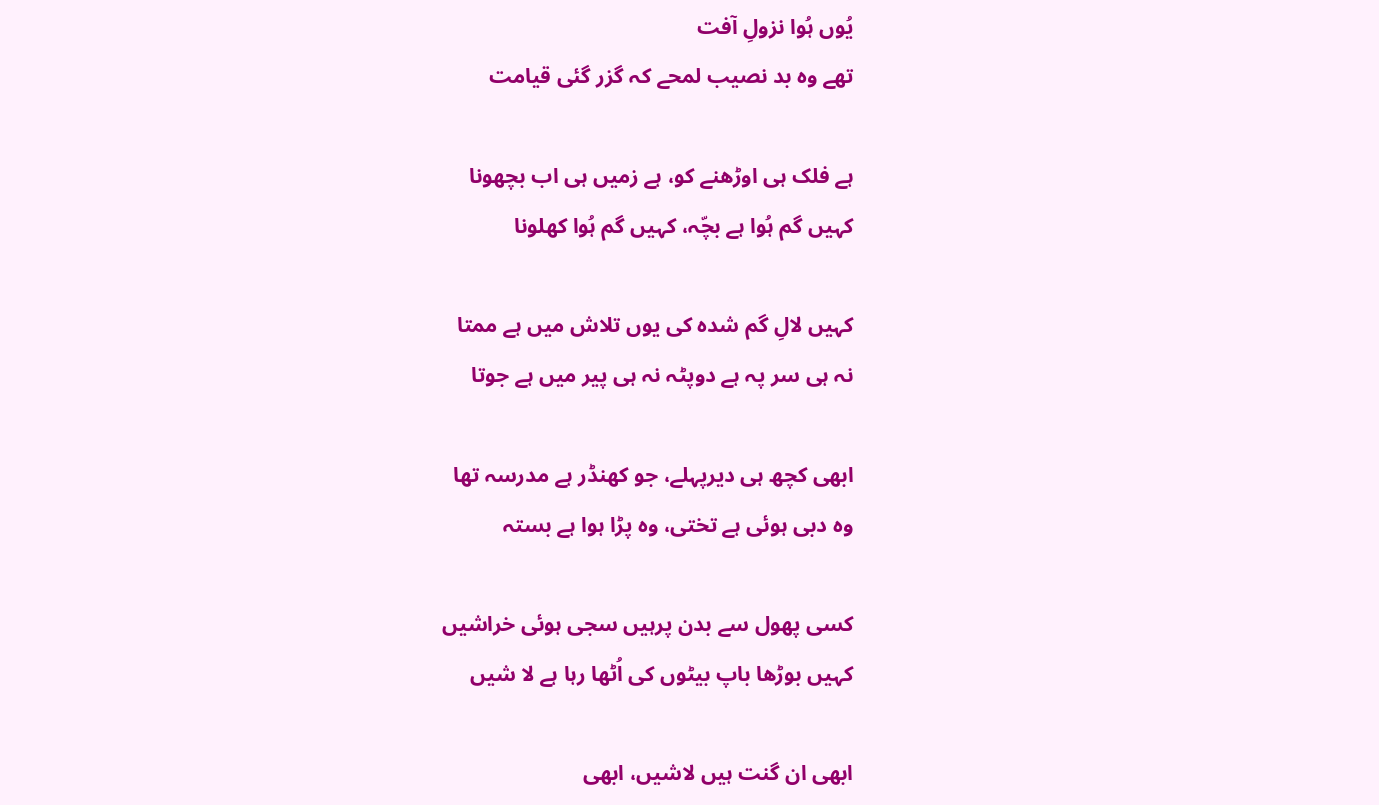یُوں ہُوا نزولِ آفت
تھے وہ بد نصیب لمحے کہ گزر گئی قیامت

ہے فلک ہی اوڑھنے کو، ہے زمیں ہی اب بچھونا
کہیں گم ہُوا ہے بچّہ، کہیں گم ہُوا کھلونا

کہیں لالِ گم شدہ کی یوں تلاش میں ہے ممتا
نہ ہی سر پہ ہے دوپٹہ نہ ہی پیر میں ہے جوتا

ابھی کچھ ہی دیرپہلے، جو کھنڈر ہے مدرسہ تھا
وہ دبی ہوئی ہے تختی، وہ پڑا ہوا ہے بستہ

کسی پھول سے بدن پرہیں سجی ہوئی خراشیں
کہیں بوڑھا باپ بیٹوں کی اُٹھا رہا ہے لا شیں

ابھی ان گنت ہیں لاشیں، ابھی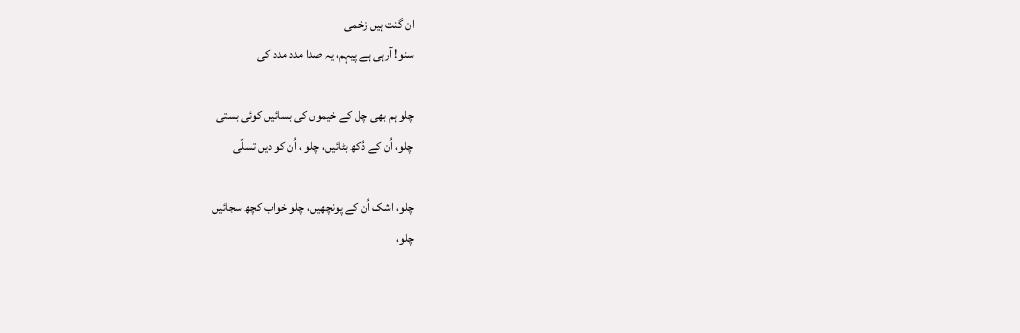ان گنت ہیں زخمی
سنو! آرہی ہے پیہم، یہ صدا مدد مدد کی

چلو ہم بھی چل کے خیموں کی بسائیں کوئی بستی
چلو، اُن کے دُکھ بٹائیں، چلو ، اُن کو دیں تسلّی

چلو، اشک اُن کے پونچھیں، چلو خواب کچھ سجائیں
چلو،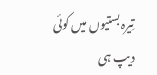تِیرہ بستیوں میں کوئی دیپ ہی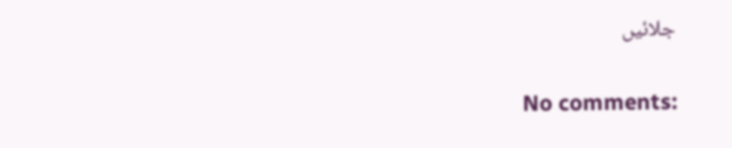جلائیں

No comments: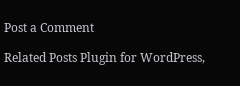Post a Comment

Related Posts Plugin for WordPress,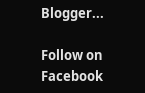Blogger...

Follow on Facebook